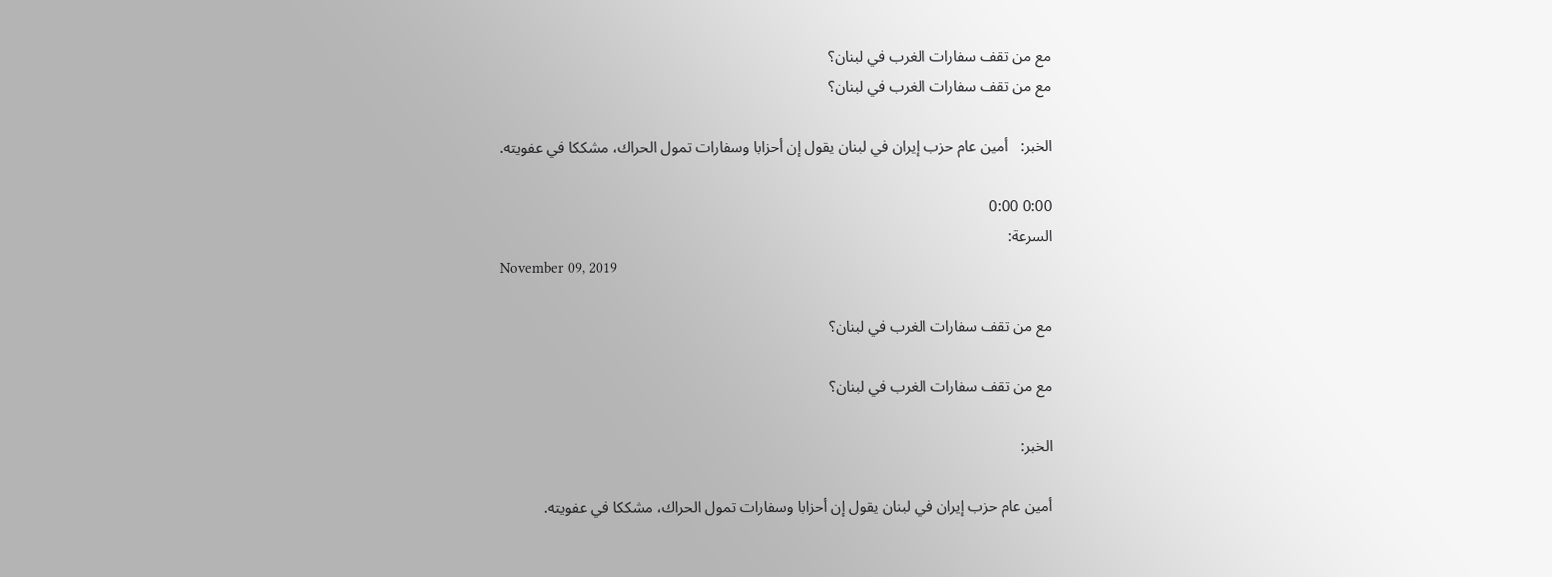مع من تقف سفارات الغرب في لبنان؟
مع من تقف سفارات الغرب في لبنان؟

الخبر:   أمين عام حزب إيران في لبنان يقول إن أحزابا وسفارات تمول الحراك، مشككا في عفويته.

0:00 0:00
السرعة:
November 09, 2019

مع من تقف سفارات الغرب في لبنان؟

مع من تقف سفارات الغرب في لبنان؟

الخبر:

أمين عام حزب إيران في لبنان يقول إن أحزابا وسفارات تمول الحراك، مشككا في عفويته.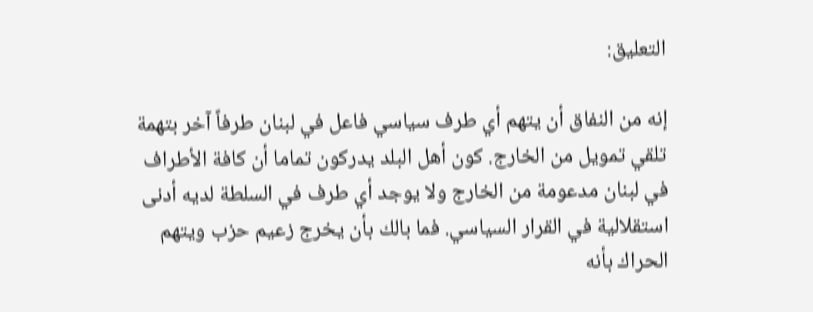التعليق:

إنه من النفاق أن يتهم أي طرف سياسي فاعل في لبنان طرفاً آخر بتهمة تلقي تمويل من الخارج. كون أهل البلد يدركون تماما أن كافة الأطراف في لبنان مدعومة من الخارج ولا يوجد أي طرف في السلطة لديه أدنى استقلالية في القرار السياسي. فما بالك بأن يخرج زعيم حزب ويتهم الحراك بأنه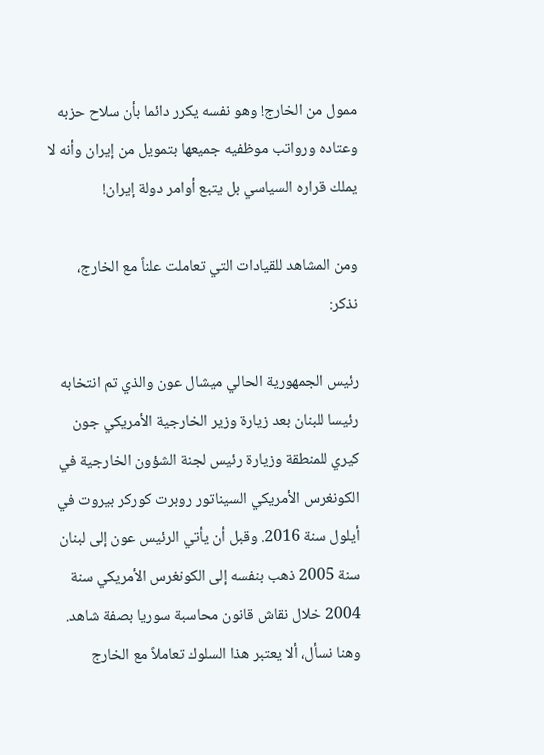ممول من الخارج! وهو نفسه يكرر دائما بأن سلاح حزبه وعتاده ورواتب موظفيه جميعها بتمويل من إيران وأنه لا يملك قراره السياسي بل يتبع أوامر دولة إيران!

ومن المشاهد للقيادات التي تعاملت علناً مع الخارج، نذكر:

رئيس الجمهورية الحالي ميشال عون والذي تم انتخابه رئيسا للبنان بعد زيارة وزير الخارجية الأمريكي جون كيري للمنطقة وزيارة رئيس لجنة الشؤون الخارجية في الكونغرس الأمريكي السيناتور روبرت كوركر بيروت في أيلول سنة 2016. وقبل أن يأتي الرئيس عون إلى لبنان سنة 2005 ذهب بنفسه إلى الكونغرس الأمريكي سنة 2004 خلال نقاش قانون محاسبة سوريا بصفة شاهد. وهنا نسأل، ألا يعتبر هذا السلوك تعاملاً مع الخارج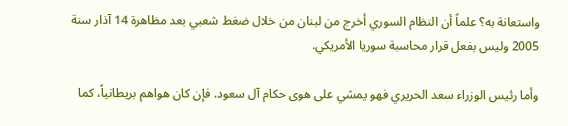واستعانة به؟ علماً أن النظام السوري أخرج من لبنان من خلال ضغط شعبي بعد مظاهرة 14 آذار سنة 2005 وليس بفعل قرار محاسبة سوريا الأمريكي.

وأما رئيس الوزراء سعد الحريري فهو يمشي على هوى حكام آل سعود. فإن كان هواهم بريطانياً، كما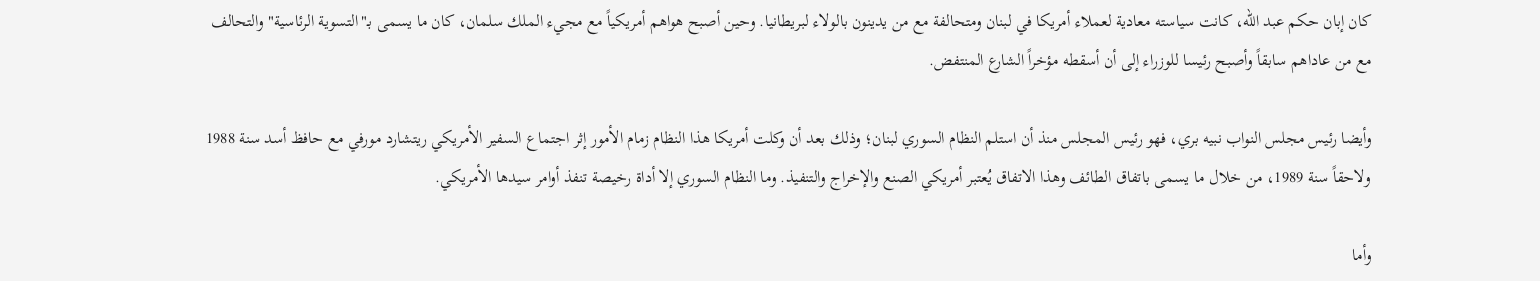كان إبان حكم عبد الله، كانت سياسته معادية لعملاء أمريكا في لبنان ومتحالفة مع من يدينون بالولاء لبريطانيا. وحين أصبح هواهم أمريكياً مع مجيء الملك سلمان، كان ما يسمى بـ"التسوية الرئاسية" والتحالف مع من عاداهم سابقاً وأصبح رئيسا للوزراء إلى أن أسقطه مؤخراً الشارع المنتفض.

وأيضا رئيس مجلس النواب نبيه بري، فهو رئيس المجلس منذ أن استلم النظام السوري لبنان؛ وذلك بعد أن وكلت أمريكا هذا النظام زمام الأمور إثر اجتماع السفير الأمريكي ريتشارد مورفي مع حافظ أسد سنة 1988 ولاحقاً سنة 1989، من خلال ما يسمى باتفاق الطائف وهذا الاتفاق يُعتبر أمريكي الصنع والإخراج والتنفيذ. وما النظام السوري إلا أداة رخيصة تنفذ أوامر سيدها الأمريكي.

وأما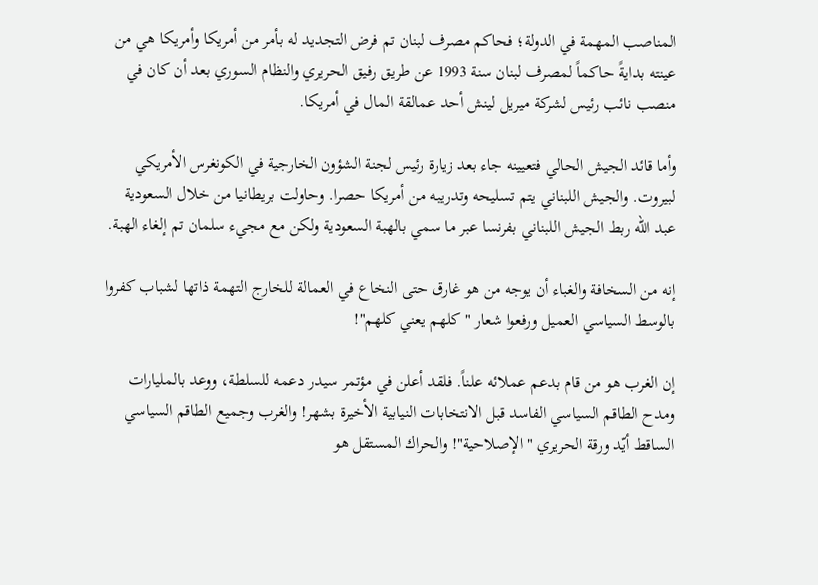المناصب المهمة في الدولة؛ فحاكم مصرف لبنان تم فرض التجديد له بأمر من أمريكا وأمريكا هي من عينته بدايةً حاكماً لمصرف لبنان سنة 1993 عن طريق رفيق الحريري والنظام السوري بعد أن كان في منصب نائب رئيس لشركة ميريل لينش أحد عمالقة المال في أمريكا.

وأما قائد الجيش الحالي فتعيينه جاء بعد زيارة رئيس لجنة الشؤون الخارجية في الكونغرس الأمريكي لبيروت. والجيش اللبناني يتم تسليحه وتدريبه من أمريكا حصرا. وحاولت بريطانيا من خلال السعودية عبد الله ربط الجيش اللبناني بفرنسا عبر ما سمي بالهبة السعودية ولكن مع مجيء سلمان تم إلغاء الهبة.

إنه من السخافة والغباء أن يوجه من هو غارق حتى النخاع في العمالة للخارج التهمة ذاتها لشباب كفروا بالوسط السياسي العميل ورفعوا شعار "كلهم يعني كلهم"!

إن الغرب هو من قام بدعم عملائه علناً. فلقد أعلن في مؤتمر سيدر دعمه للسلطة، ووعد بالمليارات ومدح الطاقم السياسي الفاسد قبل الانتخابات النيابية الأخيرة بشهر! والغرب وجميع الطاقم السياسي الساقط أيّد ورقة الحريري "الإصلاحية"! والحراك المستقل هو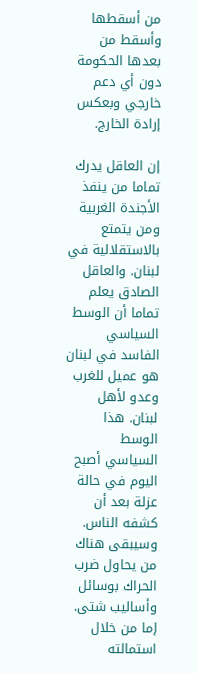من أسقطها وأسقط من بعدها الحكومة دون أي دعم خارجي وبعكس إرادة الخارج.

إن العاقل يدرك تماما من ينفذ الأجندة الغربية ومن يتمتع بالاستقلالية في لبنان. والعاقل الصادق يعلم تماما أن الوسط السياسي الفاسد في لبنان هو عميل للغرب وعدو لأهل لبنان. هذا الوسط السياسي أصبح اليوم في حالة عزلة بعد أن كشفه الناس. وسيبقى هناك من يحاول ضرب الحراك بوسائل وأساليب شتى. إما من خلال استمالته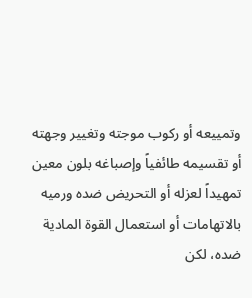وتمييعه أو ركوب موجته وتغيير وجهته أو تقسيمه طائفياً وإصباغه بلون معين تمهيداً لعزله أو التحريض ضده ورميه بالاتهامات أو استعمال القوة المادية ضده، لكن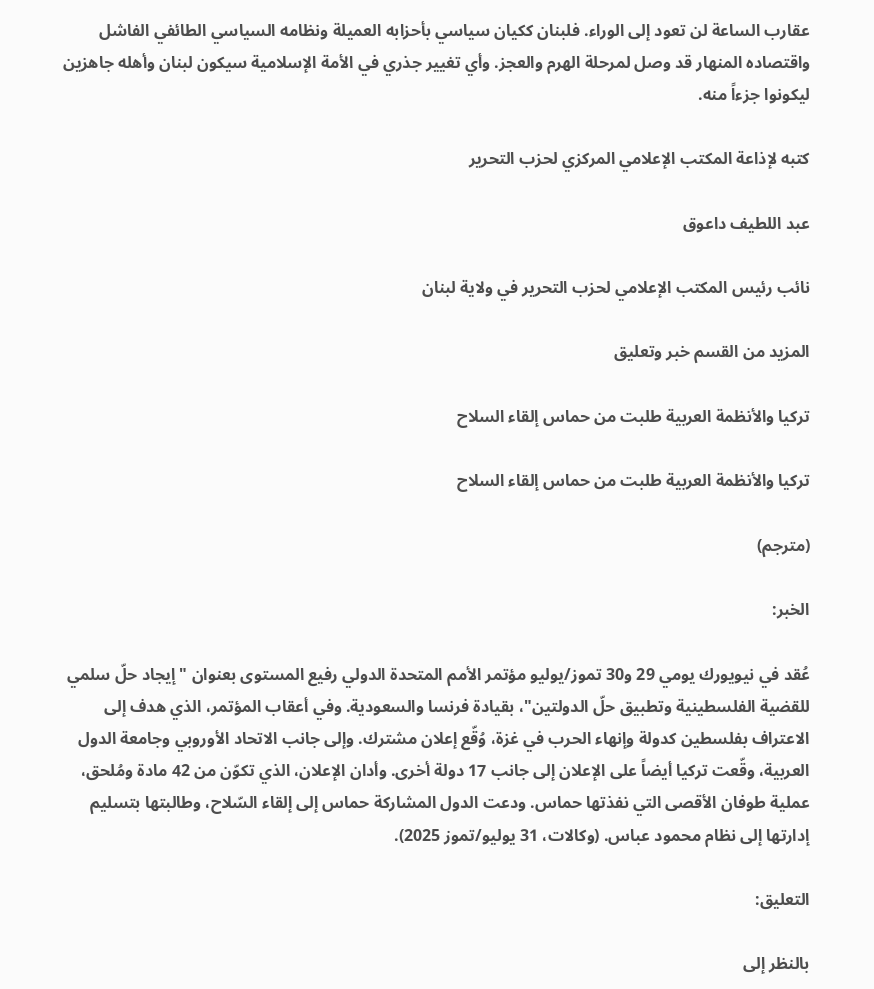عقارب الساعة لن تعود إلى الوراء. فلبنان ككيان سياسي بأحزابه العميلة ونظامه السياسي الطائفي الفاشل واقتصاده المنهار قد وصل لمرحلة الهرم والعجز. وأي تغيير جذري في الأمة الإسلامية سيكون لبنان وأهله جاهزين ليكونوا جزءاً منه.

كتبه لإذاعة المكتب الإعلامي المركزي لحزب التحرير

عبد اللطيف داعوق

نائب رئيس المكتب الإعلامي لحزب التحرير في ولاية لبنان

المزيد من القسم خبر وتعليق

تركيا والأنظمة العربية طلبت من حماس إلقاء السلاح

تركيا والأنظمة العربية طلبت من حماس إلقاء السلاح

(مترجم)

الخبر:

عُقد في نيويورك يومي 29 و30 تموز/يوليو مؤتمر الأمم المتحدة الدولي رفيع المستوى بعنوان "إيجاد حلّ سلمي للقضية الفلسطينية وتطبيق حلّ الدولتين"، بقيادة فرنسا والسعودية. وفي أعقاب المؤتمر، الذي هدف إلى الاعتراف بفلسطين كدولة وإنهاء الحرب في غزة، وُقّع إعلان مشترك. وإلى جانب الاتحاد الأوروبي وجامعة الدول العربية، وقّعت تركيا أيضاً على الإعلان إلى جانب 17 دولة أخرى. وأدان الإعلان، الذي تكوّن من 42 مادة ومُلحق، عملية طوفان الأقصى التي نفذتها حماس. ودعت الدول المشاركة حماس إلى إلقاء السّلاح، وطالبتها بتسليم إدارتها إلى نظام محمود عباس. (وكالات، 31 يوليو/تموز 2025).

التعليق:

بالنظر إلى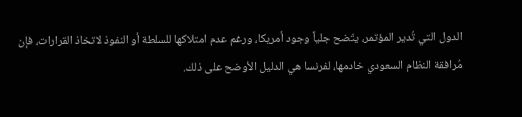الدول التي تُدير المؤتمر، يتّضح جلياً وجود أمريكا، ورغم عدم امتلاكها للسلطة أو النفوذ لاتخاذ القرارات، فإن مُرافقة النظام السعودي خادمها، لفرنسا هي الدليل الأوضح على ذلك.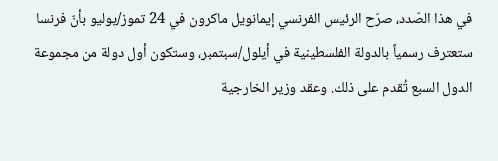في هذا الصّدد، صرّح الرئيس الفرنسي إيمانويل ماكرون في 24 تموز/يوليو بأنّ فرنسا ستعترف رسمياً بالدولة الفلسطينية في أيلول/سبتمبر، وستكون أول دولة من مجموعة الدول السبع تُقدم على ذلك. وعقد وزير الخارجية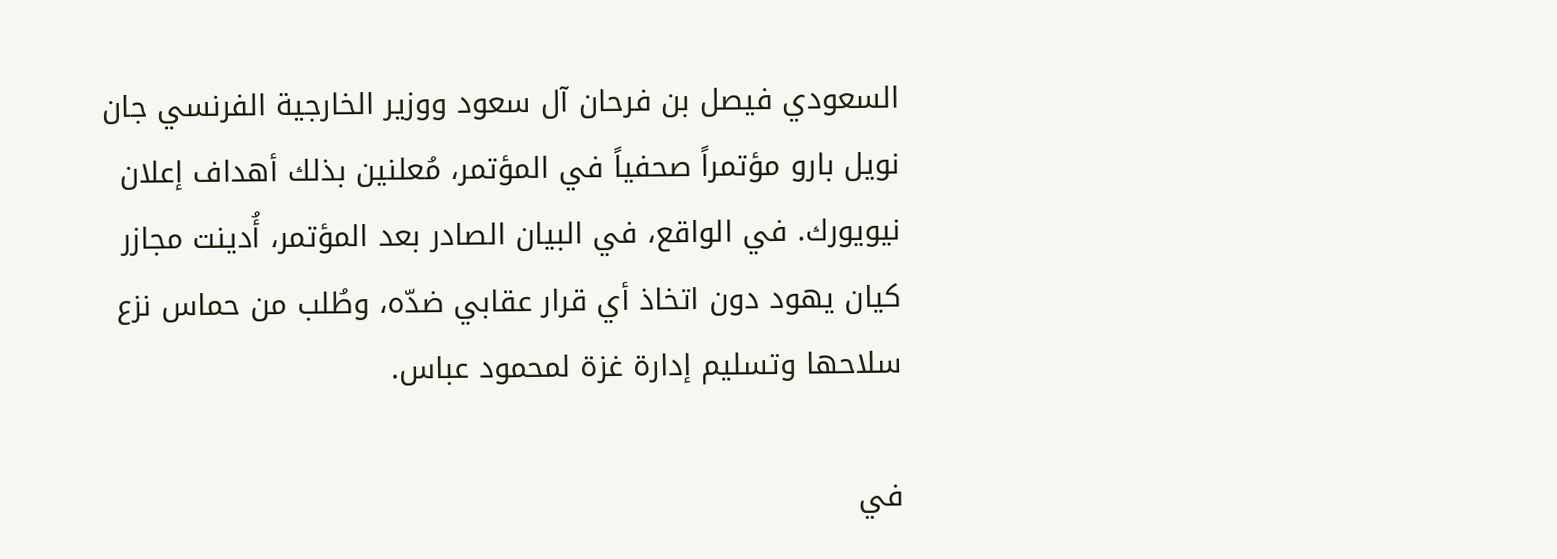السعودي فيصل بن فرحان آل سعود ووزير الخارجية الفرنسي جان نويل بارو مؤتمراً صحفياً في المؤتمر، مُعلنين بذلك أهداف إعلان نيويورك. في الواقع، في البيان الصادر بعد المؤتمر، أُدينت مجازر كيان يهود دون اتخاذ أي قرار عقابي ضدّه، وطُلب من حماس نزع سلاحها وتسليم إدارة غزة لمحمود عباس.

في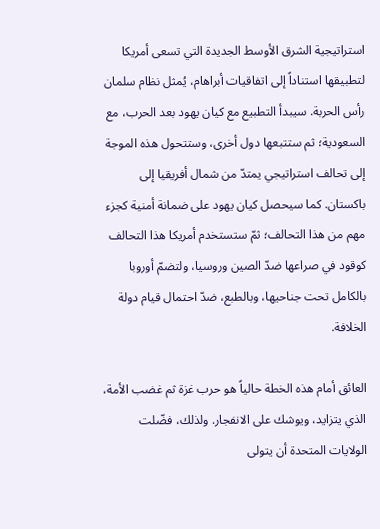استراتيجية الشرق الأوسط الجديدة التي تسعى أمريكا لتطبيقها استناداً إلى اتفاقيات أبراهام، يُمثل نظام سلمان رأس الحربة. سيبدأ التطبيع مع كيان يهود بعد الحرب، مع السعودية؛ ثم ستتبعها دول أخرى، وستتحول هذه الموجة إلى تحالف استراتيجي يمتدّ من شمال أفريقيا إلى باكستان. كما سيحصل كيان يهود على ضمانة أمنية كجزء مهم من هذا التحالف؛ ثمّ ستستخدم أمريكا هذا التحالف كوقود في صراعها ضدّ الصين وروسيا، ولتضمّ أوروبا بالكامل تحت جناحيها، وبالطبع، ضدّ احتمال قيام دولة الخلافة.

العائق أمام هذه الخطة حالياً هو حرب غزة ثم غضب الأمة، الذي يتزايد، ويوشك على الانفجار. ولذلك، فضّلت الولايات المتحدة أن يتولى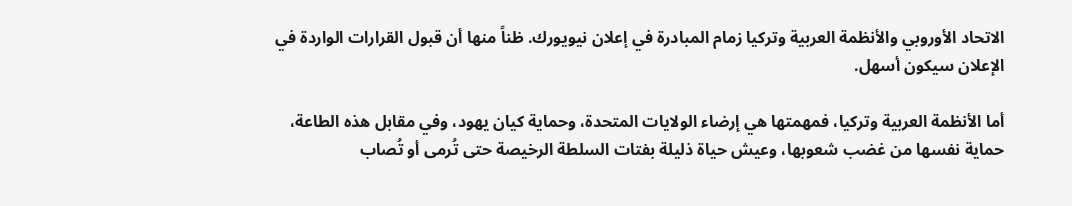الاتحاد الأوروبي والأنظمة العربية وتركيا زمام المبادرة في إعلان نيويورك. ظناً منها أن قبول القرارات الواردة في الإعلان سيكون أسهل.

أما الأنظمة العربية وتركيا، فمهمتها هي إرضاء الولايات المتحدة، وحماية كيان يهود، وفي مقابل هذه الطاعة، حماية نفسها من غضب شعوبها، وعيش حياة ذليلة بفتات السلطة الرخيصة حتى تُرمى أو تُصاب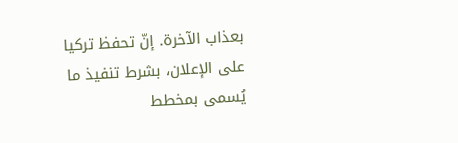بعذاب الآخرة. إنّ تحفظ تركيا على الإعلان، بشرط تنفيذ ما يُسمى بمخطط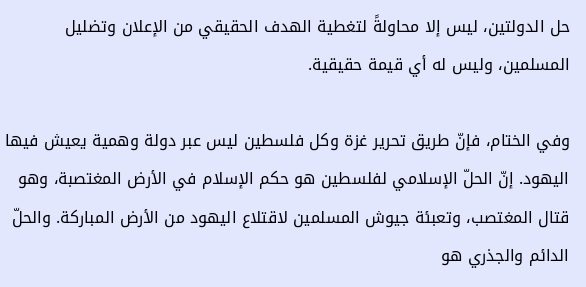حل الدولتين، ليس إلا محاولةً لتغطية الهدف الحقيقي من الإعلان وتضليل المسلمين، وليس له أي قيمة حقيقية.

وفي الختام، فإنّ طريق تحرير غزة وكل فلسطين ليس عبر دولة وهمية يعيش فيها اليهود. إنّ الحلّ الإسلامي لفلسطين هو حكم الإسلام في الأرض المغتصبة، وهو قتال المغتصب، وتعبئة جيوش المسلمين لاقتلاع اليهود من الأرض المباركة. والحلّ الدائم والجذري هو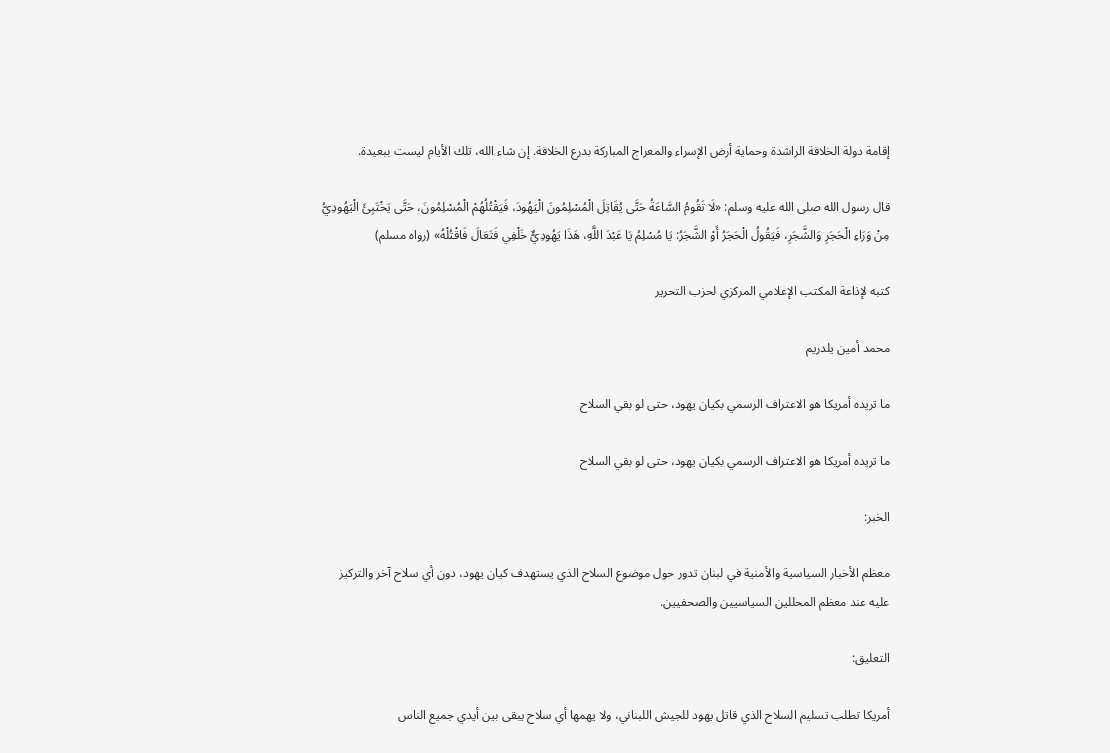إقامة دولة الخلافة الراشدة وحماية أرض الإسراء والمعراج المباركة بدرع الخلافة. إن شاء الله، تلك الأيام ليست ببعيدة.

قال رسول الله صلى الله عليه وسلم: «لَا تَقُومُ السَّاعَةُ حَتَّى يُقَاتِلَ الْمُسْلِمُونَ الْيَهُودَ، فَيَقْتُلُهُمْ الْمُسْلِمُونَ، حَتَّى يَخْتَبِئَ الْيَهُودِيُّ مِنْ وَرَاءِ الْحَجَرِ وَالشَّجَرِ، فَيَقُولُ الْحَجَرُ أَوْ الشَّجَرُ: يَا مُسْلِمُ يَا عَبْدَ اللَّهِ، هَذَا يَهُودِيٌّ خَلْفِي فَتَعَالَ فَاقْتُلْهُ» (رواه مسلم)

كتبه لإذاعة المكتب الإعلامي المركزي لحزب التحرير

محمد أمين يلدريم

ما تريده أمريكا هو الاعتراف الرسمي بكيان يهود، حتى لو بقي السلاح

ما تريده أمريكا هو الاعتراف الرسمي بكيان يهود، حتى لو بقي السلاح

الخبر:

معظم الأخبار السياسية والأمنية في لبنان تدور حول موضوع السلاح الذي يستهدف كيان يهود، دون أي سلاح آخر والتركيز عليه عند معظم المحللين السياسيين والصحفيين.

التعليق:

أمريكا تطلب تسليم السلاح الذي قاتل يهود للجيش اللبناني، ولا يهمها أي سلاح يبقى بين أيدي جميع الناس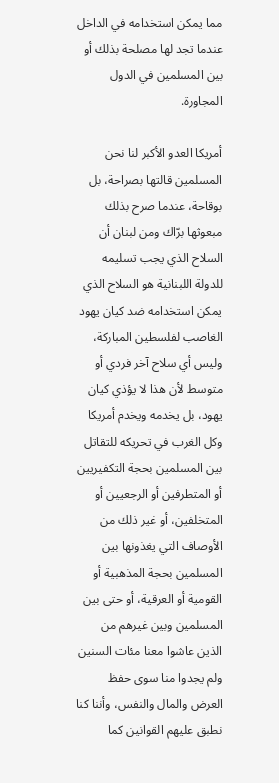مما يمكن استخدامه في الداخل عندما تجد لها مصلحة بذلك أو بين المسلمين في الدول المجاورة.

أمريكا العدو الأكبر لنا نحن المسلمين قالتها بصراحة، بل بوقاحة، عندما صرح بذلك مبعوثها برّاك ومن لبنان أن السلاح الذي يجب تسليمه للدولة اللبنانية هو السلاح الذي يمكن استخدامه ضد كيان يهود الغاصب لفلسطين المباركة، وليس أي سلاح آخر فردي أو متوسط لأن هذا لا يؤذي كيان يهود، بل يخدمه ويخدم أمريكا وكل الغرب في تحريكه للتقاتل بين المسلمين بحجة التكفيريين أو المتطرفين أو الرجعيين أو المتخلفين، أو غير ذلك من الأوصاف التي يغذونها بين المسلمين بحجة المذهبية أو القومية أو العرقية، أو حتى بين المسلمين وبين غيرهم من الذين عاشوا معنا مئات السنين ولم يجدوا منا سوى حفظ العرض والمال والنفس، وأننا كنا نطبق عليهم القوانين كما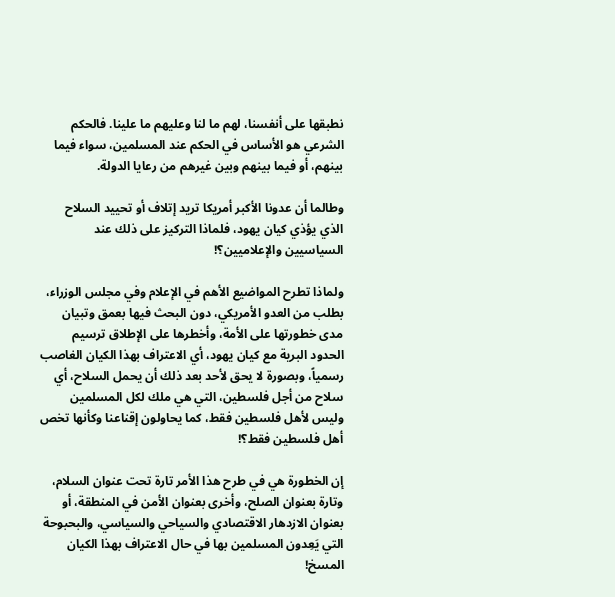نطبقها على أنفسنا، لهم ما لنا وعليهم ما علينا. فالحكم الشرعي هو الأساس في الحكم عند المسلمين، سواء فيما بينهم، أو فيما بينهم وبين غيرهم من رعايا الدولة.

وطالما أن عدونا الأكبر أمريكا تريد إتلاف أو تحييد السلاح الذي يؤذي كيان يهود، فلماذا التركيز على ذلك عند السياسيين والإعلاميين؟!

ولماذا تطرح المواضيع الأهم في الإعلام وفي مجلس الوزراء، بطلب من العدو الأمريكي، دون البحث فيها بعمق وتبيان مدى خطورتها على الأمة، وأخطرها على الإطلاق ترسيم الحدود البرية مع كيان يهود، أي الاعتراف بهذا الكيان الغاصب رسمياً، وبصورة لا يحق لأحد بعد ذلك أن يحمل السلاح، أي سلاح من أجل فلسطين، التي هي ملك لكل المسلمين وليس لأهل فلسطين فقط، كما يحاولون إقناعنا وكأنها تخص أهل فلسطين فقط؟!

إن الخطورة هي في طرح هذا الأمر تارة تحت عنوان السلام، وتارة بعنوان الصلح، وأخرى بعنوان الأمن في المنطقة، أو بعنوان الازدهار الاقتصادي والسياحي والسياسي، والبحبوحة التي يَعِدون المسلمين بها في حال الاعتراف بهذا الكيان المسخ!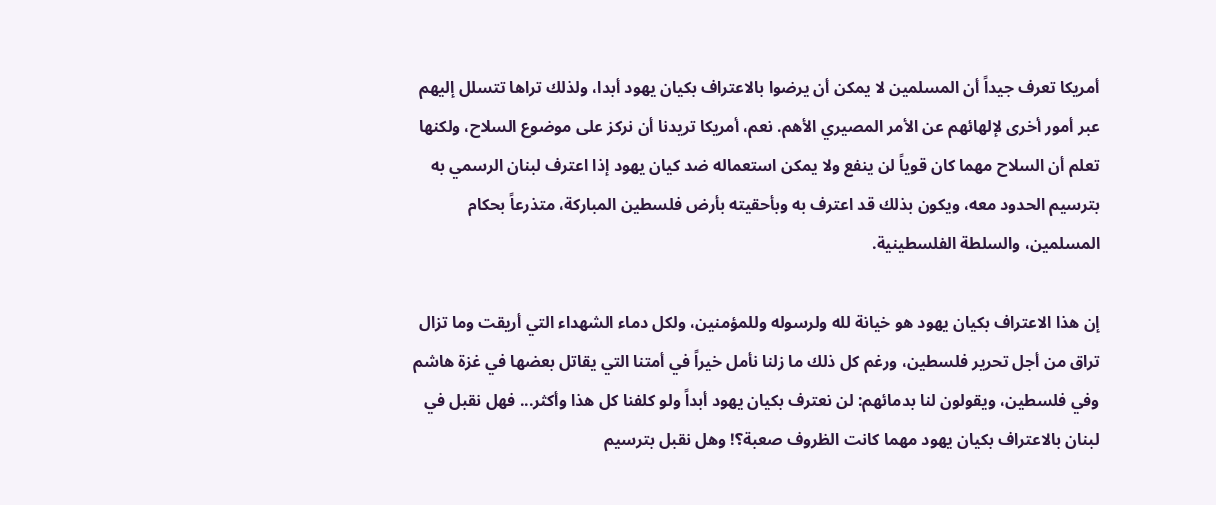أمريكا تعرف جيداً أن المسلمين لا يمكن أن يرضوا بالاعتراف بكيان يهود أبدا، ولذلك تراها تتسلل إليهم عبر أمور أخرى لإلهائهم عن الأمر المصيري الأهم. نعم، أمريكا تريدنا أن نركز على موضوع السلاح، ولكنها تعلم أن السلاح مهما كان قوياً لن ينفع ولا يمكن استعماله ضد كيان يهود إذا اعترف لبنان الرسمي به بترسيم الحدود معه، ويكون بذلك قد اعترف به وبأحقيته بأرض فلسطين المباركة، متذرعاً بحكام المسلمين، والسلطة الفلسطينية.

إن هذا الاعتراف بكيان يهود هو خيانة لله ولرسوله وللمؤمنين، ولكل دماء الشهداء التي أريقت وما تزال تراق من أجل تحرير فلسطين، ورغم كل ذلك ما زلنا نأمل خيراً في أمتنا التي يقاتل بعضها في غزة هاشم وفي فلسطين، ويقولون لنا بدمائهم: لن نعترف بكيان يهود أبداً ولو كلفنا كل هذا وأكثر... فهل نقبل في لبنان بالاعتراف بكيان يهود مهما كانت الظروف صعبة؟! وهل نقبل بترسيم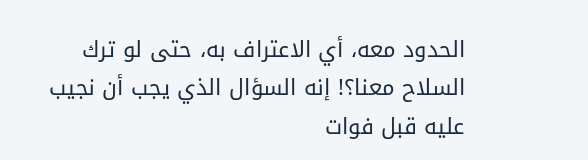الحدود معه، أي الاعتراف به، حتى لو ترك السلاح معنا؟! إنه السؤال الذي يجب أن نجيب عليه قبل فوات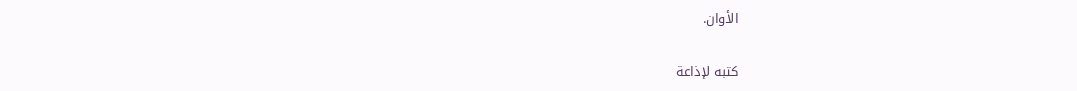الأوان.

كتبه لإذاعة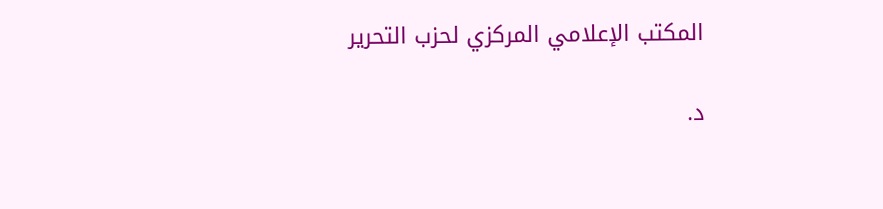المكتب الإعلامي المركزي لحزب التحرير

د.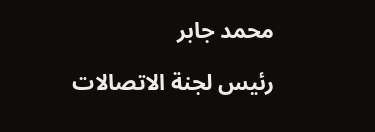محمد جابر

رئيس لجنة الاتصالات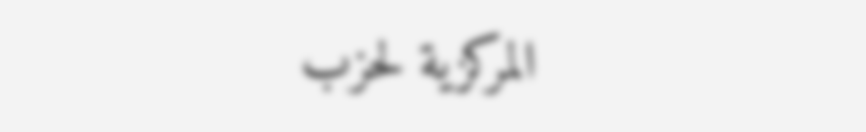المركزية لحزب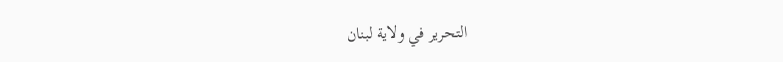التحرير في ولاية لبنان